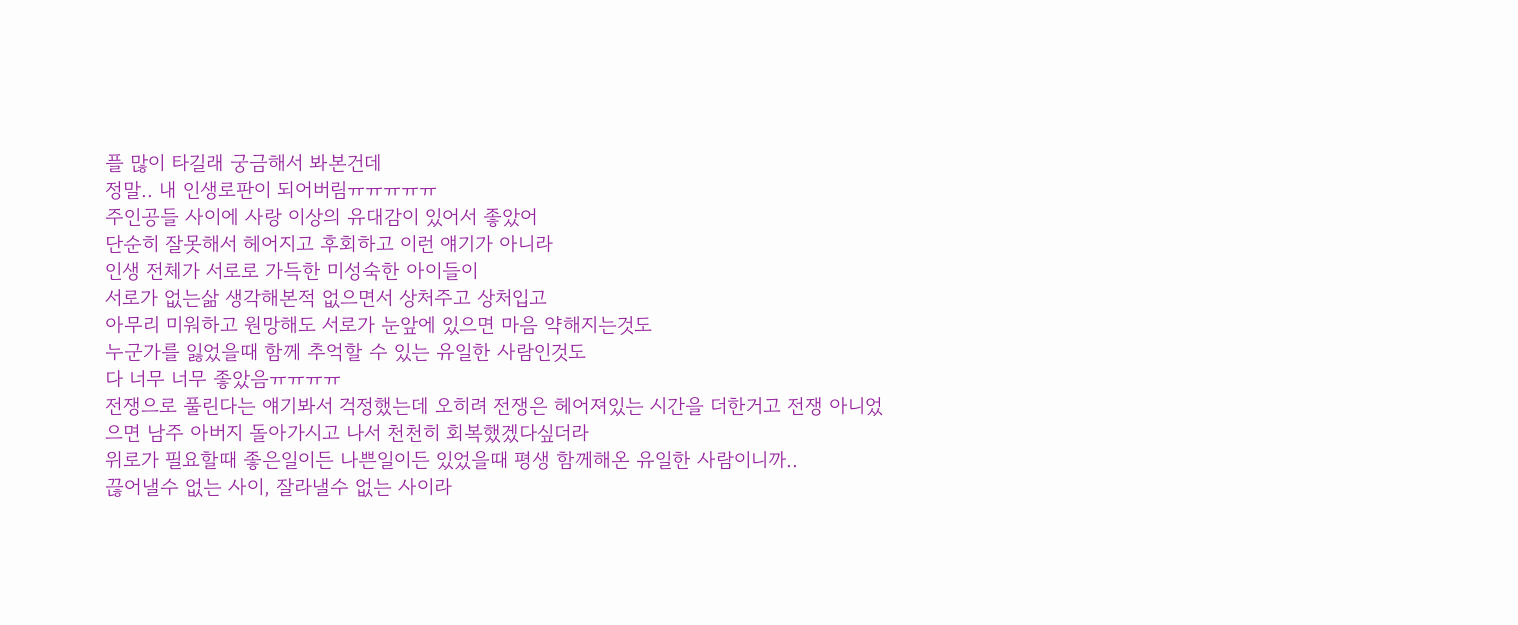플 많이 타길래 궁금해서 봐본건데
정말.. 내 인생로판이 되어버림ㅠㅠㅠㅠㅠ
주인공들 사이에 사랑 이상의 유대감이 있어서 좋았어
단순히 잘못해서 헤어지고 후회하고 이런 얘기가 아니라
인생 전체가 서로로 가득한 미성숙한 아이들이
서로가 없는삶 생각해본적 없으면서 상처주고 상처입고
아무리 미워하고 원망해도 서로가 눈앞에 있으면 마음 약해지는것도
누군가를 잃었을때 함께 추억할 수 있는 유일한 사람인것도
다 너무 너무 좋았음ㅠㅠㅠㅠ
전쟁으로 풀린다는 얘기봐서 걱정했는데 오히려 전쟁은 헤어져있는 시간을 더한거고 전쟁 아니었으면 남주 아버지 돌아가시고 나서 천천히 회복했겠다싶더라
위로가 필요할때 좋은일이든 나쁜일이든 있었을때 평생 함께해온 유일한 사람이니까..
끊어낼수 없는 사이, 잘라낼수 없는 사이라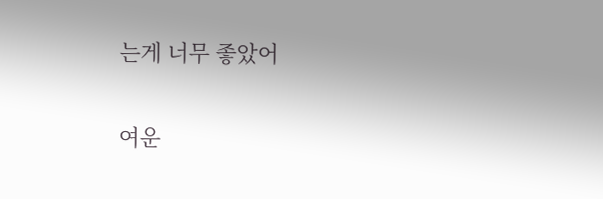는게 너무 좋았어

여운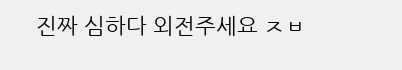진짜 심하다 외전주세요 ㅈㅂ